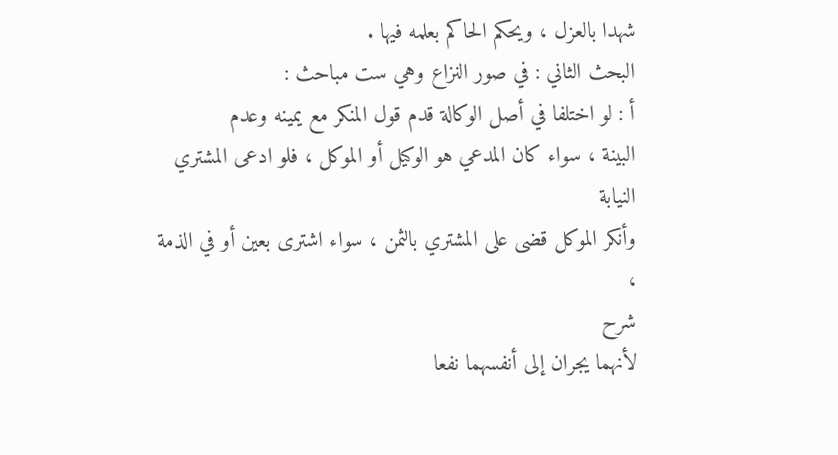شهدا بالعزل ، ويحكم الحاكم بعلمه فيها .
البحث الثاني : في صور النزاع وهي ست مباحث :
أ : لو اختلفا في أصل الوكالة قدم قول المنكر مع يمينه وعدم
البينة ، سواء كان المدعي هو الوكيل أو الموكل ، فلو ادعى المشتري النيابة
وأنكر الموكل قضى على المشتري بالثمن ، سواء اشترى بعين أو في الذمة ،
شرح
لأنهما يجران إلى أنفسهما نفعا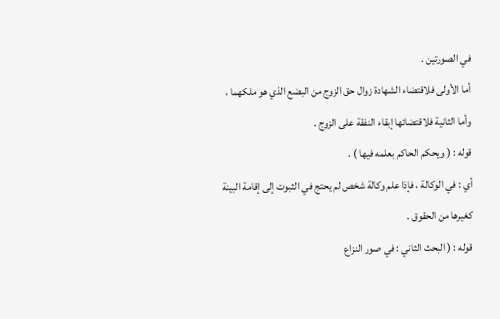في الصورتين .
أما الأولى فلاقتضاء الشهادة زوال حق الزوج من البضع الذي هو ملكهما ،
وأما الثانية فلاقتضائها إبقاء النفقة على الزوج .
قوله : ( ويحكم الحاكم بعلمه فيها ) .
أي : في الوكالة ، فإذا علم وكالة شخص لم يحتج في الثبوت إلى إقامة البينة
كغيرها من الحقوق .
قوله : ( البحث الثاني : في صور النزاع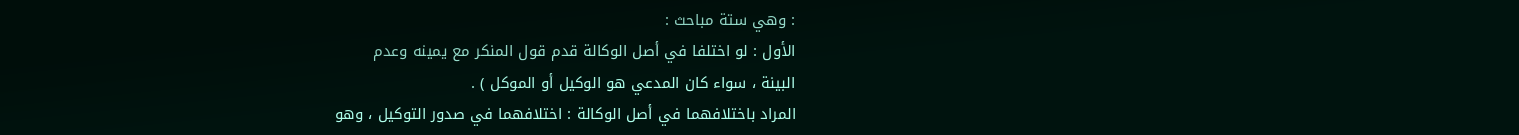: وهي ستة مباحث :
الأول : لو اختلفا في أصل الوكالة قدم قول المنكر مع يمينه وعدم
البينة ، سواء كان المدعي هو الوكيل أو الموكل ) .
المراد باختلافهما في أصل الوكالة : اختلافهما في صدور التوكيل ، وهو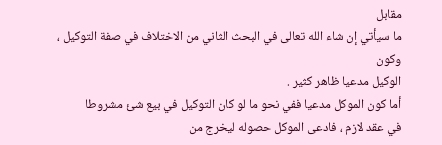مقابل
ما سيأتي إن شاء الله تعالى في البحث الثاني من الاختلاف في صفة التوكيل ، وكون
الوكيل مدعيا ظاهر كثير .
أما كون الموكل مدعيا ففي نحو ما لو كان التوكيل في بيع شئ مشروطا
في عقد لازم ، فادعى الموكل حصوله ليخرج من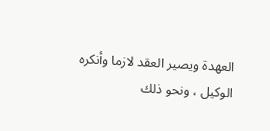العهدة ويصير العقد لازما وأنكره
الوكيل ، ونحو ذلك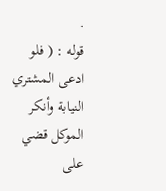.
قوله : ( فلو ادعى المشتري النيابة وأنكر الموكل قضي على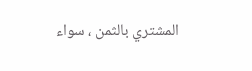المشتري بالثمن ، سواء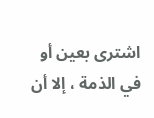اشترى بعين أو في الذمة ، إلا أن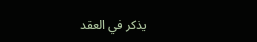يذكر في العقد